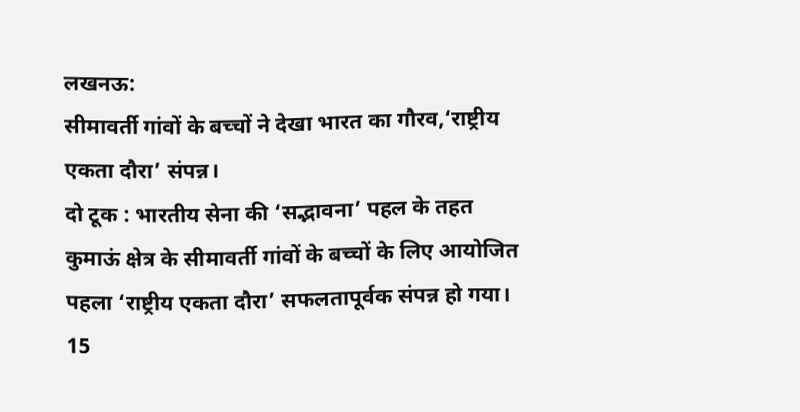लखनऊ:
सीमावर्ती गांवों के बच्चों ने देखा भारत का गौरव,‘राष्ट्रीय एकता दौरा’ संपन्न।
दो टूक : भारतीय सेना की ‘सद्भावना’ पहल के तहत कुमाऊं क्षेत्र के सीमावर्ती गांवों के बच्चों के लिए आयोजित पहला ‘राष्ट्रीय एकता दौरा’ सफलतापूर्वक संपन्न हो गया। 15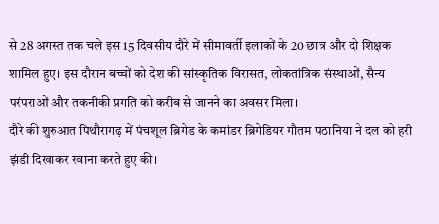से 28 अगस्त तक चले इस 15 दिवसीय दौरे में सीमावर्ती इलाकों के 20 छात्र और दो शिक्षक शामिल हुए। इस दौरान बच्चों को देश की सांस्कृतिक विरासत, लोकतांत्रिक संस्थाओं, सैन्य परंपराओं और तकनीकी प्रगति को करीब से जानने का अवसर मिला।
दौरे की शुरुआत पिथौरागढ़ में पंचशूल ब्रिगेड के कमांडर ब्रिगेडियर गौतम पठानिया ने दल को हरी झंडी दिखाकर रवाना करते हुए की।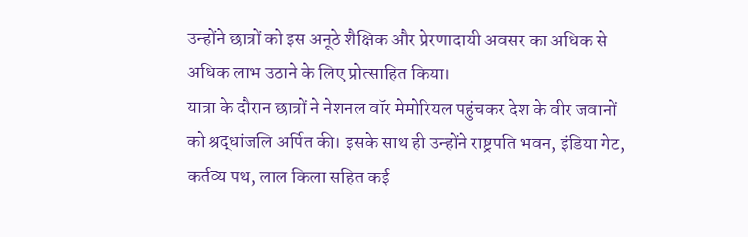उन्होंने छात्रों को इस अनूठे शैक्षिक और प्रेरणादायी अवसर का अधिक से अधिक लाभ उठाने के लिए प्रोत्साहित किया।
यात्रा के दौरान छात्रों ने नेशनल वॉर मेमोरियल पहुंचकर देश के वीर जवानों को श्रद्धांजलि अर्पित की। इसके साथ ही उन्होंने राष्ट्रपति भवन, इंडिया गेट, कर्तव्य पथ, लाल किला सहित कई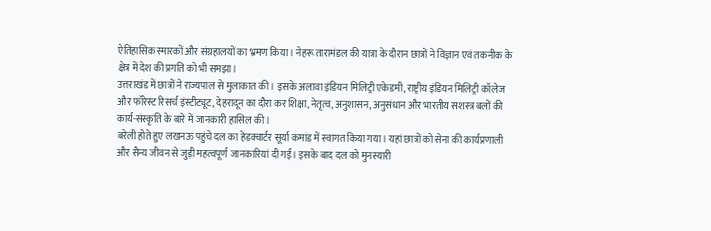ऐतिहासिक स्मारकों और संग्रहालयों का भ्रमण किया। नेहरू तारामंडल की यात्रा के दौरान छात्रों ने विज्ञान एवं तकनीक के क्षेत्र में देश की प्रगति को भी समझा।
उत्तराखंड में छात्रों ने राज्यपाल से मुलाकात की। इसके अलावा इंडियन मिलिट्री एकेडमी, राष्ट्रीय इंडियन मिलिट्री कॉलेज और फॉरेस्ट रिसर्च इंस्टीट्यूट, देहरादून का दौरा कर शिक्षा, नेतृत्व, अनुशासन, अनुसंधान और भारतीय सशस्त्र बलों की कार्य-संस्कृति के बारे में जानकारी हासिल की।
बरेली होते हुए लखनऊ पहुंचे दल का हेडक्वार्टर सूर्या कमांड में स्वागत किया गया। यहां छात्रों को सेना की कार्यप्रणाली और सैन्य जीवन से जुड़ी महत्वपूर्ण जानकारियां दी गईं। इसके बाद दल को मुनस्यारी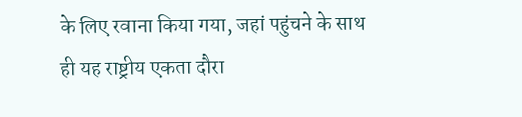के लिए रवाना किया गया, जहां पहुंचने के साथ ही यह राष्ट्रीय एकता दौरा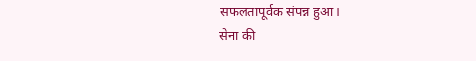सफलतापूर्वक संपन्न हुआ।
सेना की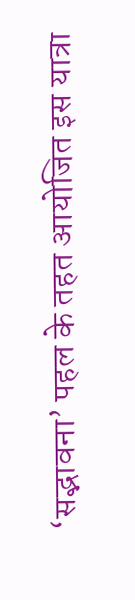‘सद्भावना’ पहल के तहत आयोजित इस यात्रा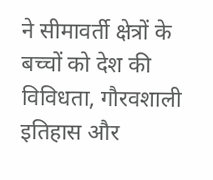ने सीमावर्ती क्षेत्रों के बच्चों को देश की विविधता, गौरवशाली इतिहास और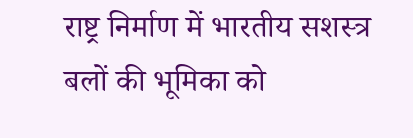राष्ट्र निर्माण में भारतीय सशस्त्र बलों की भूमिका को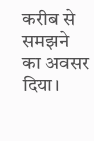करीब से समझने का अवसर दिया।